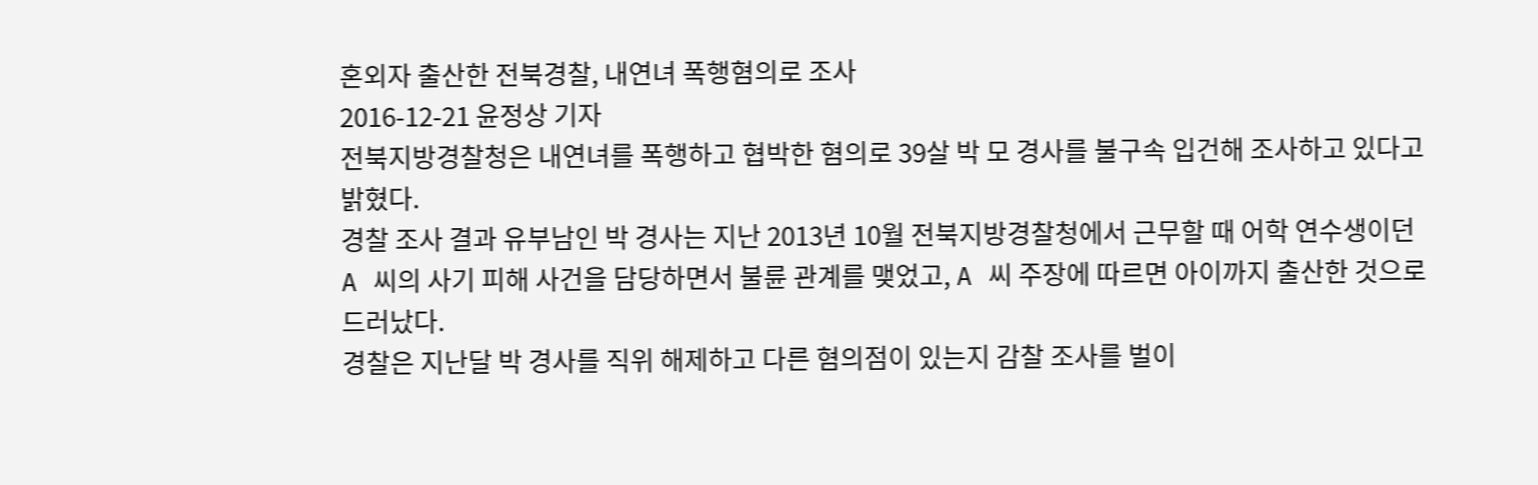혼외자 출산한 전북경찰, 내연녀 폭행혐의로 조사
2016-12-21 윤정상 기자
전북지방경찰청은 내연녀를 폭행하고 협박한 혐의로 39살 박 모 경사를 불구속 입건해 조사하고 있다고 밝혔다.
경찰 조사 결과 유부남인 박 경사는 지난 2013년 10월 전북지방경찰청에서 근무할 때 어학 연수생이던 A 씨의 사기 피해 사건을 담당하면서 불륜 관계를 맺었고, A 씨 주장에 따르면 아이까지 출산한 것으로 드러났다.
경찰은 지난달 박 경사를 직위 해제하고 다른 혐의점이 있는지 감찰 조사를 벌이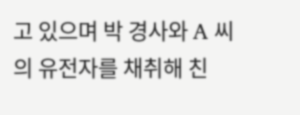고 있으며 박 경사와 A 씨의 유전자를 채취해 친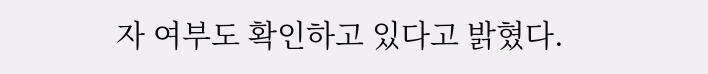자 여부도 확인하고 있다고 밝혔다.